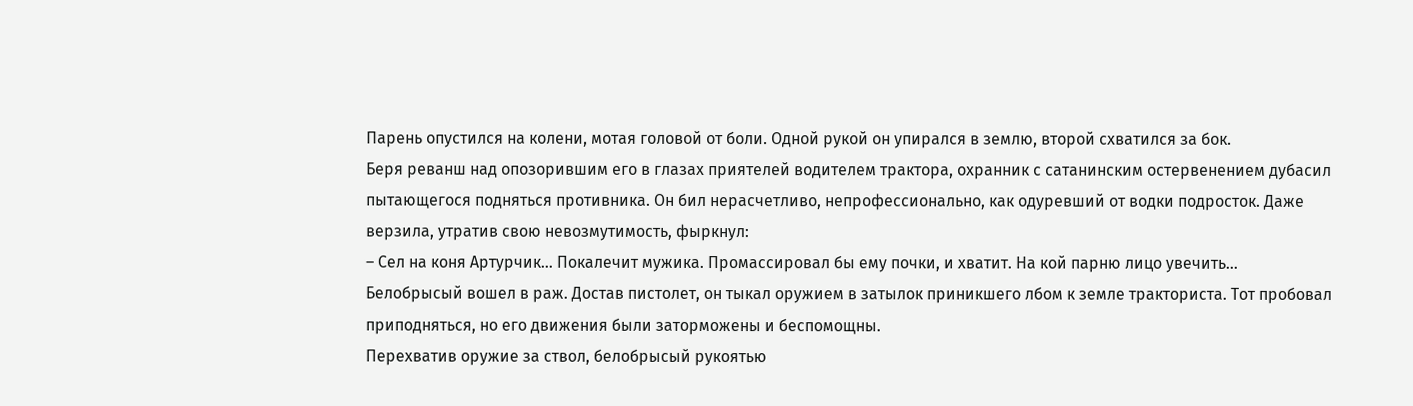Парень опустился на колени, мотая головой от боли. Одной рукой он упирался в землю, второй схватился за бок.
Беря реванш над опозорившим его в глазах приятелей водителем трактора, охранник с сатанинским остервенением дубасил пытающегося подняться противника. Он бил нерасчетливо, непрофессионально, как одуревший от водки подросток. Даже верзила, утратив свою невозмутимость, фыркнул:
– Сел на коня Артурчик… Покалечит мужика. Промассировал бы ему почки, и хватит. На кой парню лицо увечить…
Белобрысый вошел в раж. Достав пистолет, он тыкал оружием в затылок приникшего лбом к земле тракториста. Тот пробовал приподняться, но его движения были заторможены и беспомощны.
Перехватив оружие за ствол, белобрысый рукоятью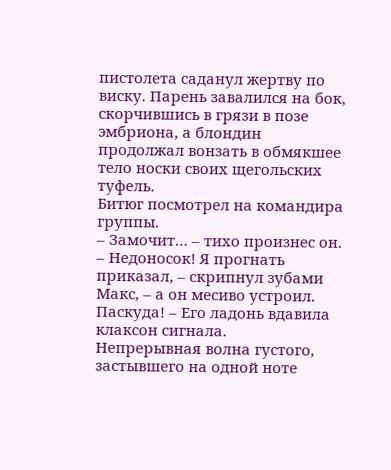пистолета саданул жертву по виску. Парень завалился на бок, скорчившись в грязи в позе эмбриона, а блондин продолжал вонзать в обмякшее тело носки своих щегольских туфель.
Битюг посмотрел на командира группы.
– Замочит… – тихо произнес он.
– Недоносок! Я прогнать приказал, – скрипнул зубами Макс, – а он месиво устроил. Паскуда! – Его ладонь вдавила клаксон сигнала.
Непрерывная волна густого, застывшего на одной ноте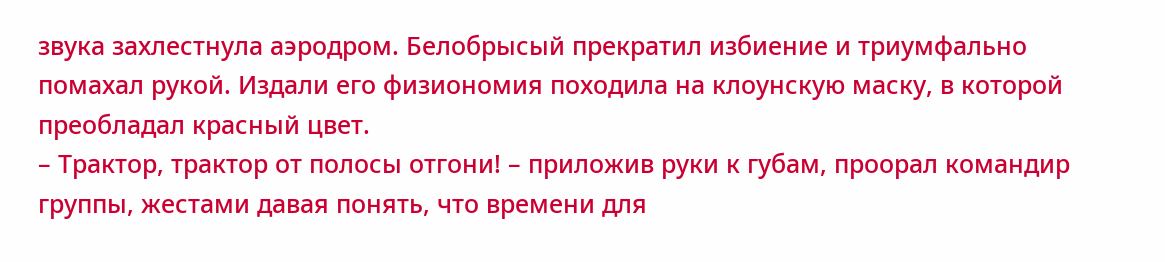звука захлестнула аэродром. Белобрысый прекратил избиение и триумфально помахал рукой. Издали его физиономия походила на клоунскую маску, в которой преобладал красный цвет.
– Трактор, трактор от полосы отгони! – приложив руки к губам, проорал командир группы, жестами давая понять, что времени для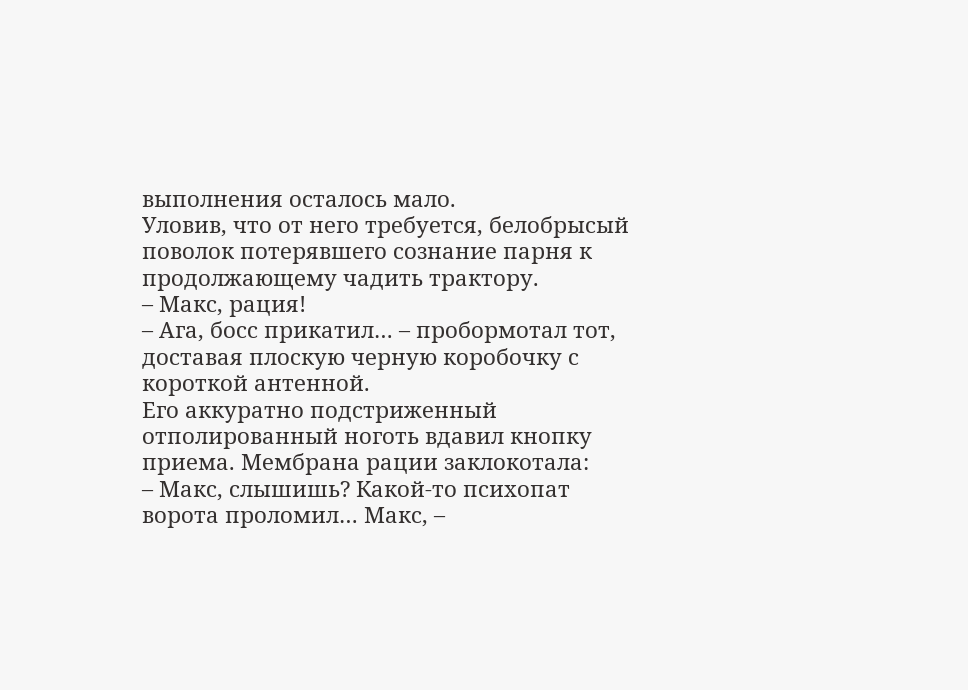выполнения осталось мало.
Уловив, что от него требуется, белобрысый поволок потерявшего сознание парня к продолжающему чадить трактору.
– Макс, рация!
– Ага, босс прикатил… – пробормотал тот, доставая плоскую черную коробочку с короткой антенной.
Его аккуратно подстриженный отполированный ноготь вдавил кнопку приема. Мембрана рации заклокотала:
– Макс, слышишь? Какой-то психопат ворота проломил… Макс, –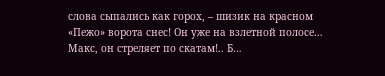слова сыпались как горох, – шизик на красном «Пежо» ворота снес! Он уже на взлетной полосе… Макс, он стреляет по скатам!.. Б…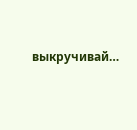выкручивай…